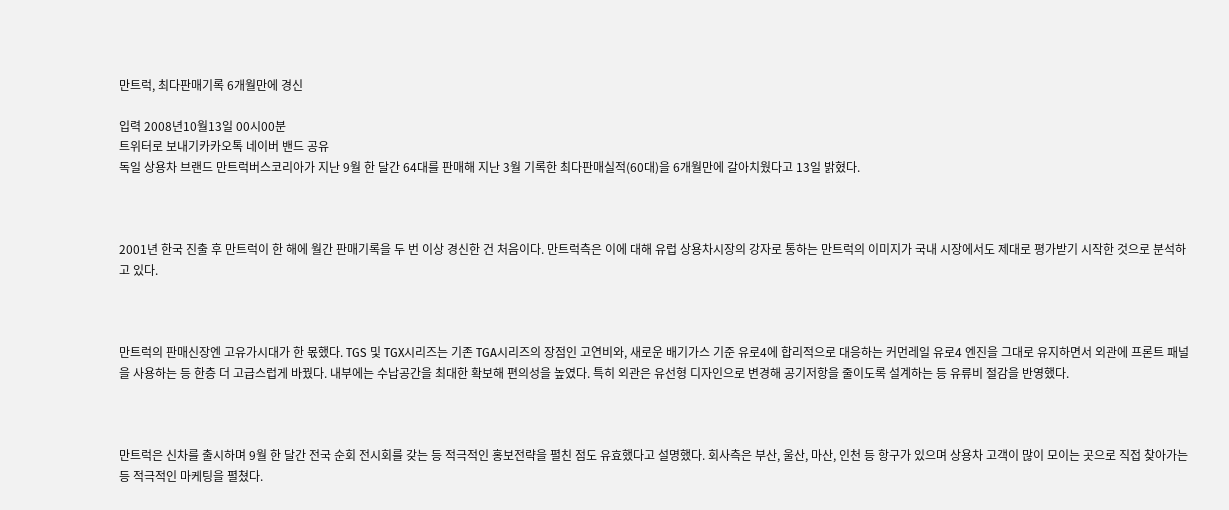만트럭, 최다판매기록 6개월만에 경신

입력 2008년10월13일 00시00분
트위터로 보내기카카오톡 네이버 밴드 공유
독일 상용차 브랜드 만트럭버스코리아가 지난 9월 한 달간 64대를 판매해 지난 3월 기록한 최다판매실적(60대)을 6개월만에 갈아치웠다고 13일 밝혔다.



2001년 한국 진출 후 만트럭이 한 해에 월간 판매기록을 두 번 이상 경신한 건 처음이다. 만트럭측은 이에 대해 유럽 상용차시장의 강자로 통하는 만트럭의 이미지가 국내 시장에서도 제대로 평가받기 시작한 것으로 분석하고 있다.



만트럭의 판매신장엔 고유가시대가 한 몫했다. TGS 및 TGX시리즈는 기존 TGA시리즈의 장점인 고연비와, 새로운 배기가스 기준 유로4에 합리적으로 대응하는 커먼레일 유로4 엔진을 그대로 유지하면서 외관에 프론트 패널을 사용하는 등 한층 더 고급스럽게 바꿨다. 내부에는 수납공간을 최대한 확보해 편의성을 높였다. 특히 외관은 유선형 디자인으로 변경해 공기저항을 줄이도록 설계하는 등 유류비 절감을 반영했다.



만트럭은 신차를 출시하며 9월 한 달간 전국 순회 전시회를 갖는 등 적극적인 홍보전략을 펼친 점도 유효했다고 설명했다. 회사측은 부산, 울산, 마산, 인천 등 항구가 있으며 상용차 고객이 많이 모이는 곳으로 직접 찾아가는 등 적극적인 마케팅을 펼쳤다.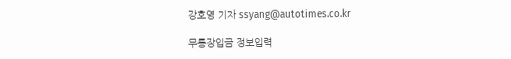강호영 기자 ssyang@autotimes.co.kr

무통장입금 정보입력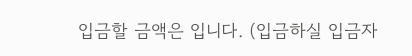입금할 금액은 입니다. (입금하실 입금자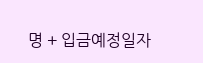명 + 입금예정일자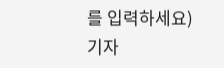를 입력하세요)
기자